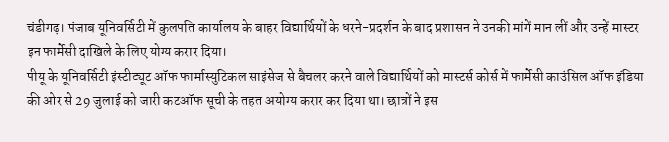चंडीगढ़। पंजाब यूनिवर्सिटी में कुलपति कार्यालय के बाहर विद्यार्थियों के धरने-प्रदर्शन के बाद प्रशासन ने उनकी मांगें मान लीं और उन्हें मास्टर इन फार्मेसी दाखिले के लिए योग्य करार दिया।
पीयू के यूनिवर्सिटी इंस्टीट्यूट ऑफ फार्मास्युटिकल साइंसेज से बैचलर करने वाले विद्यार्थियों को मास्टर्स कोर्स में फार्मेसी काउंसिल ऑफ इंडिया की ओर से 29 जुलाई को जारी कटऑफ सूची के तहत अयोग्य करार कर दिया था। छात्रों ने इस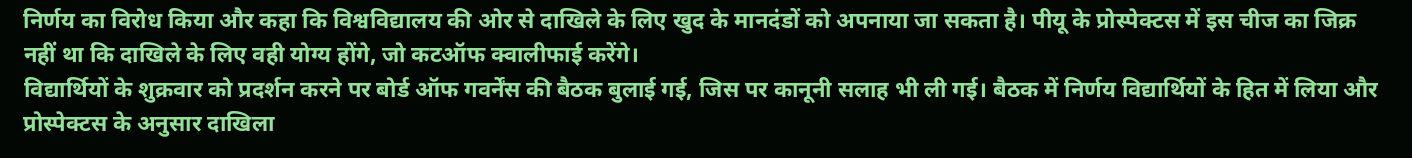निर्णय का विरोध किया और कहा कि विश्वविद्यालय की ओर से दाखिले के लिए खुद के मानदंडों को अपनाया जा सकता है। पीयू के प्रोस्पेक्टस में इस चीज का जिक्र नहीं था कि दाखिले के लिए वही योग्य होंगे, जो कटऑफ क्वालीफाई करेंगे।
विद्यार्थियों के शुक्रवार को प्रदर्शन करने पर बोर्ड ऑफ गवर्नेंस की बैठक बुलाई गई, जिस पर कानूनी सलाह भी ली गई। बैठक में निर्णय विद्यार्थियों के हित में लिया और प्रोस्पेक्टस के अनुसार दाखिला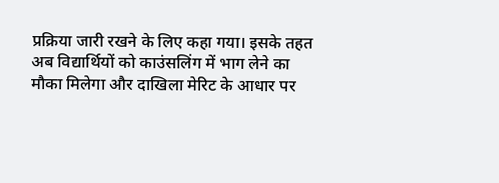प्रक्रिया जारी रखने के लिए कहा गया। इसके तहत अब विद्यार्थियों को काउंसलिंग में भाग लेने का मौका मिलेगा और दाखिला मेरिट के आधार पर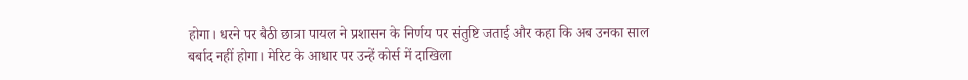होगा। धरने पर बैठी छात्रा पायल ने प्रशासन के निर्णय पर संतुष्टि जताई और कहा कि अब उनका साल बर्बाद नहीं होगा। मेरिट के आधार पर उन्हें कोर्स में दाखिला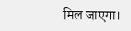मिल जाएगा।